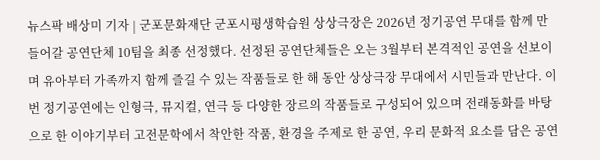뉴스팍 배상미 기자 | 군포문화재단 군포시평생학습원 상상극장은 2026년 정기공연 무대를 함께 만들어갈 공연단체 10팀을 최종 선정했다. 선정된 공연단체들은 오는 3월부터 본격적인 공연을 선보이며 유아부터 가족까지 함께 즐길 수 있는 작품들로 한 해 동안 상상극장 무대에서 시민들과 만난다. 이번 정기공연에는 인형극, 뮤지컬, 연극 등 다양한 장르의 작품들로 구성되어 있으며 전래동화를 바탕으로 한 이야기부터 고전문학에서 착안한 작품, 환경을 주제로 한 공연, 우리 문화적 요소를 담은 공연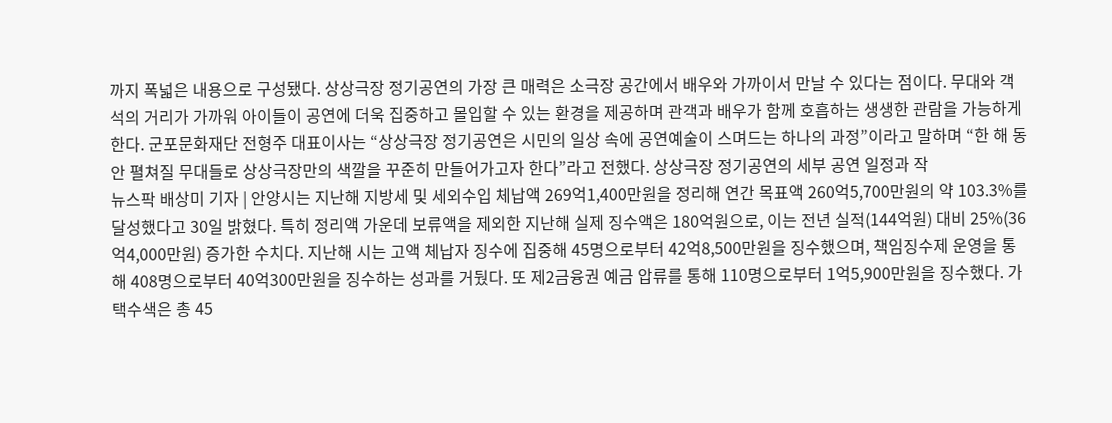까지 폭넓은 내용으로 구성됐다. 상상극장 정기공연의 가장 큰 매력은 소극장 공간에서 배우와 가까이서 만날 수 있다는 점이다. 무대와 객석의 거리가 가까워 아이들이 공연에 더욱 집중하고 몰입할 수 있는 환경을 제공하며 관객과 배우가 함께 호흡하는 생생한 관람을 가능하게 한다. 군포문화재단 전형주 대표이사는 “상상극장 정기공연은 시민의 일상 속에 공연예술이 스며드는 하나의 과정”이라고 말하며 “한 해 동안 펼쳐질 무대들로 상상극장만의 색깔을 꾸준히 만들어가고자 한다”라고 전했다. 상상극장 정기공연의 세부 공연 일정과 작
뉴스팍 배상미 기자 | 안양시는 지난해 지방세 및 세외수입 체납액 269억1,400만원을 정리해 연간 목표액 260억5,700만원의 약 103.3%를 달성했다고 30일 밝혔다. 특히 정리액 가운데 보류액을 제외한 지난해 실제 징수액은 180억원으로, 이는 전년 실적(144억원) 대비 25%(36억4,000만원) 증가한 수치다. 지난해 시는 고액 체납자 징수에 집중해 45명으로부터 42억8,500만원을 징수했으며, 책임징수제 운영을 통해 408명으로부터 40억300만원을 징수하는 성과를 거뒀다. 또 제2금융권 예금 압류를 통해 110명으로부터 1억5,900만원을 징수했다. 가택수색은 총 45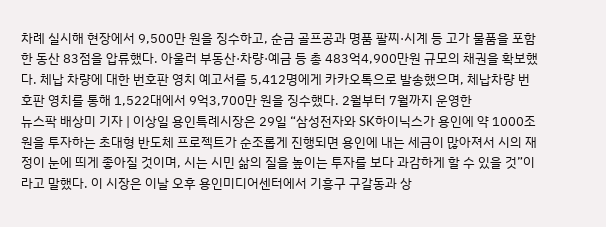차례 실시해 현장에서 9,500만 원을 징수하고, 순금 골프공과 명품 팔찌·시계 등 고가 물품을 포함한 동산 83점을 압류했다. 아울러 부동산·차량·예금 등 총 483억4,900만원 규모의 채권을 확보했다. 체납 차량에 대한 번호판 영치 예고서를 5,412명에게 카카오톡으로 발송했으며, 체납차량 번호판 영치를 통해 1,522대에서 9억3,700만 원을 징수했다. 2월부터 7월까지 운영한
뉴스팍 배상미 기자 | 이상일 용인특례시장은 29일 “삼성전자와 SK하이닉스가 용인에 약 1000조원을 투자하는 초대형 반도체 프로젝트가 순조롭게 진행되면 용인에 내는 세금이 많아져서 시의 재정이 눈에 띄게 좋아질 것이며, 시는 시민 삶의 질을 높이는 투자를 보다 과감하게 할 수 있을 것”이라고 말했다. 이 시장은 이날 오후 용인미디어센터에서 기흥구 구갈동과 상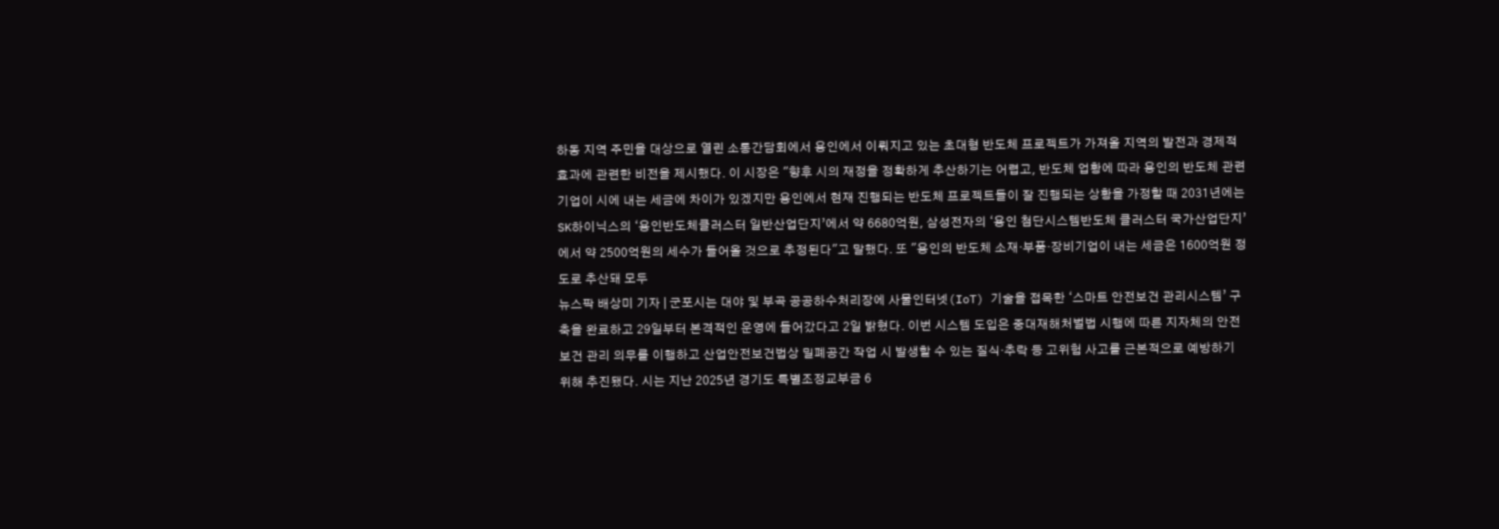하동 지역 주민을 대상으로 열린 소통간담회에서 용인에서 이뤄지고 있는 초대형 반도체 프로젝트가 가져올 지역의 발전과 경제적 효과에 관련한 비전을 제시했다. 이 시장은 "향후 시의 재정을 정확하게 추산하기는 어렵고, 반도체 업황에 따라 용인의 반도체 관련 기업이 시에 내는 세금에 차이가 있겠지만 용인에서 현재 진행되는 반도체 프로젝트들이 잘 진행되는 상황을 가정할 때 2031년에는 SK하이닉스의 ‘용인반도체클러스터 일반산업단지’에서 약 6680억원, 삼성전자의 ‘용인 첨단시스템반도체 클러스터 국가산업단지’에서 약 2500억원의 세수가 들어올 것으로 추정된다"고 말했다. 또 "용인의 반도체 소재·부품·장비기업이 내는 세금은 1600억원 정도로 추산돼 모두
뉴스팍 배상미 기자 | 군포시는 대야 및 부곡 공공하수처리장에 사물인터넷(IoT) 기술을 접목한 ‘스마트 안전보건 관리시스템’ 구축을 완료하고 29일부터 본격적인 운영에 들어갔다고 2일 밝혔다. 이번 시스템 도입은 중대재해처벌법 시행에 따른 지자체의 안전보건 관리 의무를 이행하고 산업안전보건법상 밀폐공간 작업 시 발생할 수 있는 질식·추락 등 고위험 사고를 근본적으로 예방하기 위해 추진됐다. 시는 지난 2025년 경기도 특별조정교부금 6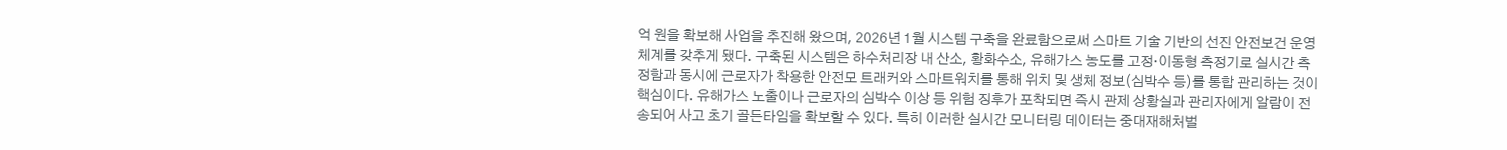억 원을 확보해 사업을 추진해 왔으며, 2026년 1월 시스템 구축을 완료함으로써 스마트 기술 기반의 선진 안전보건 운영체계를 갖추게 됐다. 구축된 시스템은 하수처리장 내 산소, 황화수소, 유해가스 농도를 고정·이동형 측정기로 실시간 측정함과 동시에 근로자가 착용한 안전모 트래커와 스마트워치를 통해 위치 및 생체 정보(심박수 등)를 통합 관리하는 것이 핵심이다. 유해가스 노출이나 근로자의 심박수 이상 등 위험 징후가 포착되면 즉시 관제 상황실과 관리자에게 알람이 전송되어 사고 초기 골든타임을 확보할 수 있다. 특히 이러한 실시간 모니터링 데이터는 중대재해처벌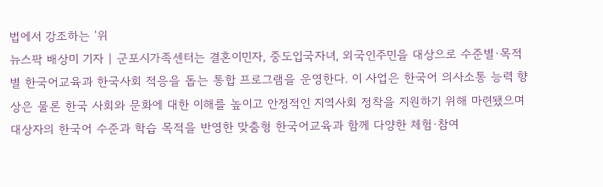법에서 강조하는 ‘위
뉴스팍 배상미 기자 | 군포시가족센터는 결혼이민자, 중도입국자녀, 외국인주민을 대상으로 수준별·목적별 한국어교육과 한국사회 적응을 돕는 통합 프로그램을 운영한다. 이 사업은 한국어 의사소통 능력 향상은 물론 한국 사회와 문화에 대한 이해를 높이고 안정적인 지역사회 정착을 지원하기 위해 마련됐으며 대상자의 한국어 수준과 학습 목적을 반영한 맞춤형 한국어교육과 함께 다양한 체험·참여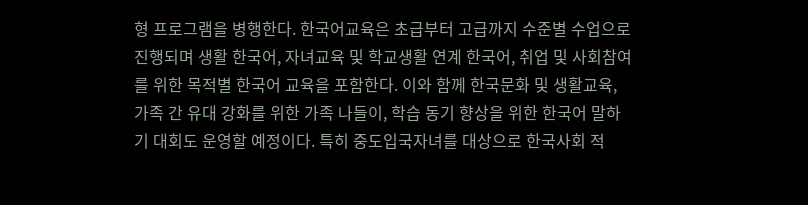형 프로그램을 병행한다. 한국어교육은 초급부터 고급까지 수준별 수업으로 진행되며 생활 한국어, 자녀교육 및 학교생활 연계 한국어, 취업 및 사회참여를 위한 목적별 한국어 교육을 포함한다. 이와 함께 한국문화 및 생활교육, 가족 간 유대 강화를 위한 가족 나들이, 학습 동기 향상을 위한 한국어 말하기 대회도 운영할 예정이다. 특히 중도입국자녀를 대상으로 한국사회 적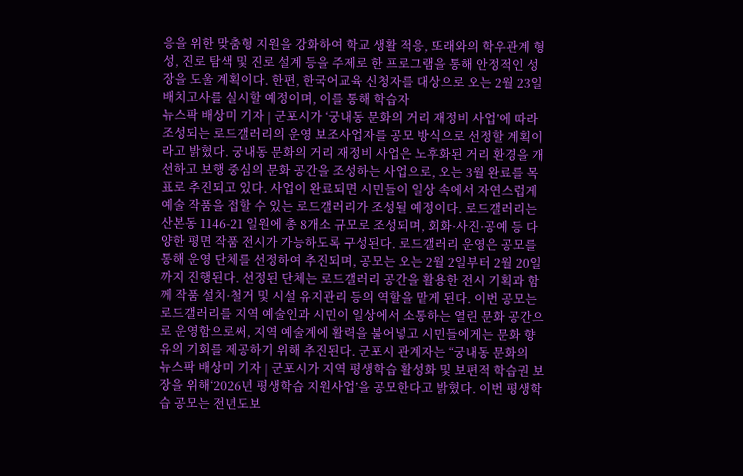응을 위한 맞춤형 지원을 강화하여 학교 생활 적응, 또래와의 학우관계 형성, 진로 탐색 및 진로 설계 등을 주제로 한 프로그램을 통해 안정적인 성장을 도울 계획이다. 한편, 한국어교육 신청자를 대상으로 오는 2월 23일 배치고사를 실시할 예정이며, 이를 통해 학습자
뉴스팍 배상미 기자 | 군포시가 ‘궁내동 문화의 거리 재정비 사업’에 따라 조성되는 로드갤러리의 운영 보조사업자를 공모 방식으로 선정할 계획이라고 밝혔다. 궁내동 문화의 거리 재정비 사업은 노후화된 거리 환경을 개선하고 보행 중심의 문화 공간을 조성하는 사업으로, 오는 3월 완료를 목표로 추진되고 있다. 사업이 완료되면 시민들이 일상 속에서 자연스럽게 예술 작품을 접할 수 있는 로드갤러리가 조성될 예정이다. 로드갤러리는 산본동 1146-21 일원에 총 8개소 규모로 조성되며, 회화·사진·공예 등 다양한 평면 작품 전시가 가능하도록 구성된다. 로드갤러리 운영은 공모를 통해 운영 단체를 선정하여 추진되며, 공모는 오는 2월 2일부터 2월 20일까지 진행된다. 선정된 단체는 로드갤러리 공간을 활용한 전시 기획과 함께 작품 설치·철거 및 시설 유지관리 등의 역할을 맡게 된다. 이번 공모는 로드갤러리를 지역 예술인과 시민이 일상에서 소통하는 열린 문화 공간으로 운영함으로써, 지역 예술계에 활력을 불어넣고 시민들에게는 문화 향유의 기회를 제공하기 위해 추진된다. 군포시 관계자는 “궁내동 문화의
뉴스팍 배상미 기자 | 군포시가 지역 평생학습 활성화 및 보편적 학습권 보장을 위해‘2026년 평생학습 지원사업’을 공모한다고 밝혔다. 이번 평생학습 공모는 전년도보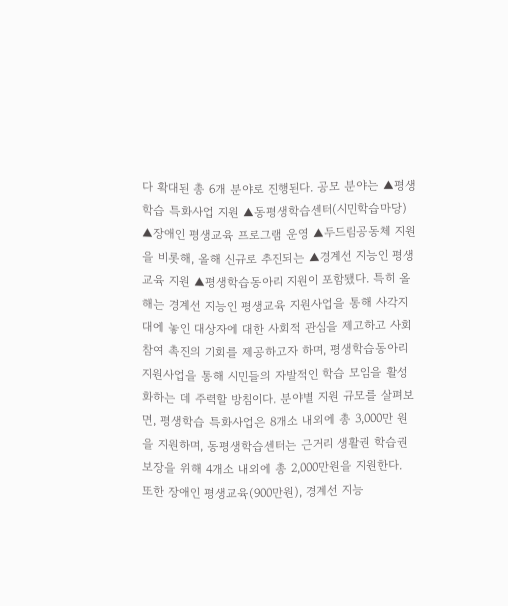다 확대된 총 6개 분야로 진행된다. 공모 분야는 ▲평생학습 특화사업 지원 ▲동평생학습센터(시민학습마당) ▲장애인 평생교육 프로그램 운영 ▲두드림공동체 지원을 비롯해, 올해 신규로 추진되는 ▲경계선 지능인 평생교육 지원 ▲평생학습동아리 지원이 포함됐다. 특히 올해는 경계선 지능인 평생교육 지원사업을 통해 사각지대에 놓인 대상자에 대한 사회적 관심을 제고하고 사회 참여 촉진의 기회를 제공하고자 하며, 평생학습동아리 지원사업을 통해 시민들의 자발적인 학습 모임을 활성화하는 데 주력할 방침이다. 분야별 지원 규모를 살펴보면, 평생학습 특화사업은 8개소 내외에 총 3,000만 원을 지원하며, 동평생학습센터는 근거리 생활권 학습권 보장을 위해 4개소 내외에 총 2,000만원을 지원한다. 또한 장애인 평생교육(900만원), 경계선 지능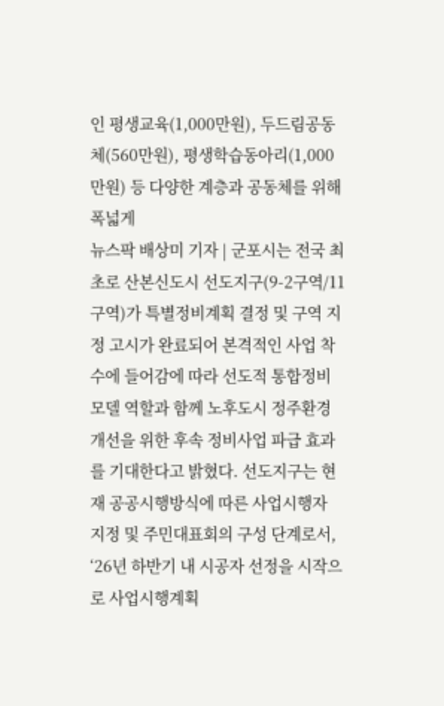인 평생교육(1,000만원), 두드림공동체(560만원), 평생학습동아리(1,000만원) 등 다양한 계층과 공동체를 위해 폭넓게
뉴스팍 배상미 기자 | 군포시는 전국 최초로 산본신도시 선도지구(9-2구역/11구역)가 특별정비계획 결정 및 구역 지정 고시가 완료되어 본격적인 사업 착수에 들어감에 따라 선도적 통합정비모델 역할과 함께 노후도시 정주환경 개선을 위한 후속 정비사업 파급 효과를 기대한다고 밝혔다. 선도지구는 현재 공공시행방식에 따른 사업시행자 지정 및 주민대표회의 구성 단계로서, ‘26년 하반기 내 시공자 선정을 시작으로 사업시행계획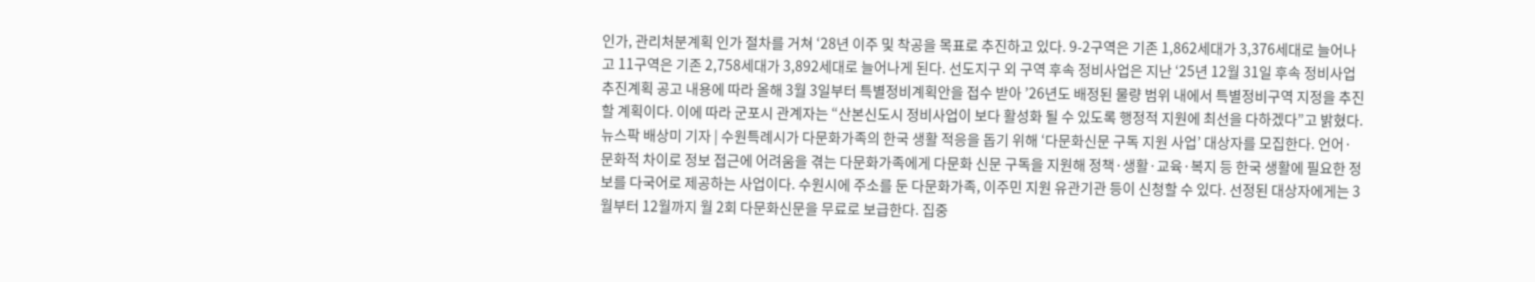인가, 관리처분계획 인가 절차를 거쳐 ‘28년 이주 및 착공을 목표로 추진하고 있다. 9-2구역은 기존 1,862세대가 3,376세대로 늘어나고 11구역은 기존 2,758세대가 3,892세대로 늘어나게 된다. 선도지구 외 구역 후속 정비사업은 지난 ‘25년 12월 31일 후속 정비사업 추진계획 공고 내용에 따라 올해 3월 3일부터 특별정비계획안을 접수 받아 ’26년도 배정된 물량 범위 내에서 특별정비구역 지정을 추진할 계획이다. 이에 따라 군포시 관계자는 “산본신도시 정비사업이 보다 활성화 될 수 있도록 행정적 지원에 최선을 다하겠다”고 밝혔다.
뉴스팍 배상미 기자 | 수원특례시가 다문화가족의 한국 생활 적응을 돕기 위해 ‘다문화신문 구독 지원 사업’ 대상자를 모집한다. 언어·문화적 차이로 정보 접근에 어려움을 겪는 다문화가족에게 다문화 신문 구독을 지원해 정책·생활·교육·복지 등 한국 생활에 필요한 정보를 다국어로 제공하는 사업이다. 수원시에 주소를 둔 다문화가족, 이주민 지원 유관기관 등이 신청할 수 있다. 선정된 대상자에게는 3월부터 12월까지 월 2회 다문화신문을 무료로 보급한다. 집중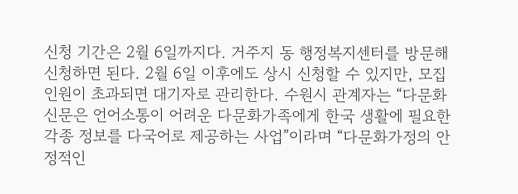신청 기간은 2월 6일까지다. 거주지 동 행정복지센터를 방문해 신청하면 된다. 2월 6일 이후에도 상시 신청할 수 있지만, 모집 인원이 초과되면 대기자로 관리한다. 수원시 관계자는 “다문화신문은 언어소통이 어려운 다문화가족에게 한국 생활에 필요한 각종 정보를 다국어로 제공하는 사업”이라며 “다문화가정의 안정적인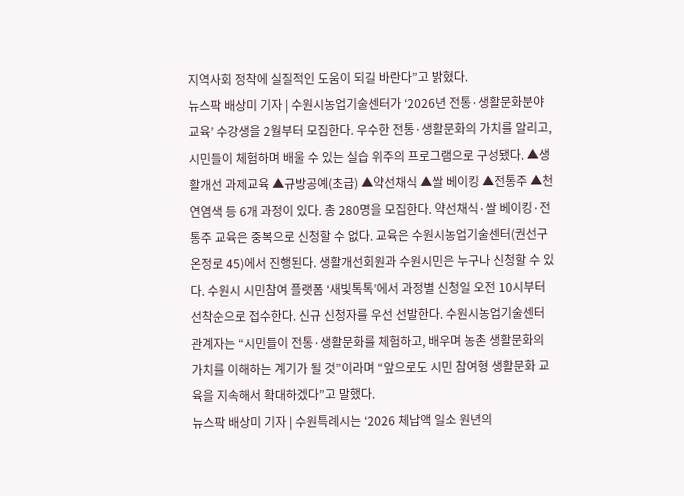지역사회 정착에 실질적인 도움이 되길 바란다”고 밝혔다.
뉴스팍 배상미 기자 | 수원시농업기술센터가 ‘2026년 전통·생활문화분야 교육’ 수강생을 2월부터 모집한다. 우수한 전통·생활문화의 가치를 알리고, 시민들이 체험하며 배울 수 있는 실습 위주의 프로그램으로 구성됐다. ▲생활개선 과제교육 ▲규방공예(초급) ▲약선채식 ▲쌀 베이킹 ▲전통주 ▲천연염색 등 6개 과정이 있다. 총 280명을 모집한다. 약선채식·쌀 베이킹·전통주 교육은 중복으로 신청할 수 없다. 교육은 수원시농업기술센터(권선구 온정로 45)에서 진행된다. 생활개선회원과 수원시민은 누구나 신청할 수 있다. 수원시 시민참여 플랫폼 ‘새빛톡톡’에서 과정별 신청일 오전 10시부터 선착순으로 접수한다. 신규 신청자를 우선 선발한다. 수원시농업기술센터 관계자는 “시민들이 전통·생활문화를 체험하고, 배우며 농촌 생활문화의 가치를 이해하는 계기가 될 것”이라며 “앞으로도 시민 참여형 생활문화 교육을 지속해서 확대하겠다”고 말했다.
뉴스팍 배상미 기자 | 수원특례시는 ‘2026 체납액 일소 원년의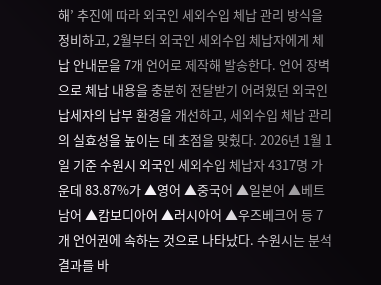해’ 추진에 따라 외국인 세외수입 체납 관리 방식을 정비하고, 2월부터 외국인 세외수입 체납자에게 체납 안내문을 7개 언어로 제작해 발송한다. 언어 장벽으로 체납 내용을 충분히 전달받기 어려웠던 외국인 납세자의 납부 환경을 개선하고, 세외수입 체납 관리의 실효성을 높이는 데 초점을 맞췄다. 2026년 1월 1일 기준 수원시 외국인 세외수입 체납자 4317명 가운데 83.87%가 ▲영어 ▲중국어 ▲일본어 ▲베트남어 ▲캄보디아어 ▲러시아어 ▲우즈베크어 등 7개 언어권에 속하는 것으로 나타났다. 수원시는 분석 결과를 바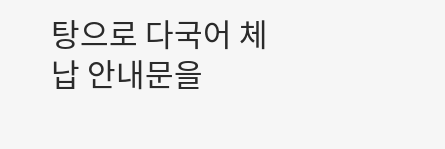탕으로 다국어 체납 안내문을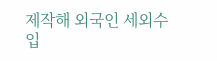제작해 외국인 세외수입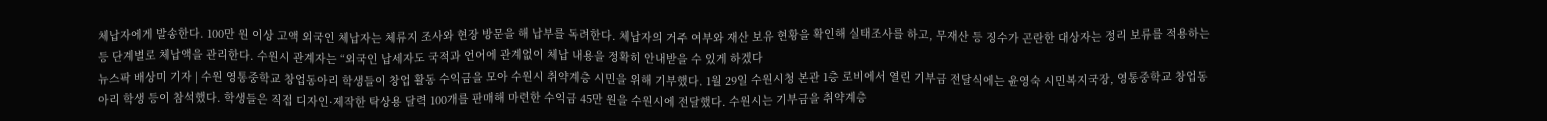체납자에게 발송한다. 100만 원 이상 고액 외국인 체납자는 체류지 조사와 현장 방문을 해 납부를 독려한다. 체납자의 거주 여부와 재산 보유 현황을 확인해 실태조사를 하고, 무재산 등 징수가 곤란한 대상자는 정리 보류를 적용하는 등 단계별로 체납액을 관리한다. 수원시 관계자는 “외국인 납세자도 국적과 언어에 관계없이 체납 내용을 정확히 안내받을 수 있게 하겠다
뉴스팍 배상미 기자 | 수원 영통중학교 창업동아리 학생들이 창업 활동 수익금을 모아 수원시 취약계층 시민을 위해 기부했다. 1월 29일 수원시청 본관 1층 로비에서 열린 기부금 전달식에는 윤영숙 시민복지국장, 영통중학교 창업동아리 학생 등이 참석했다. 학생들은 직접 디자인·제작한 탁상용 달력 100개를 판매해 마련한 수익금 45만 원을 수원시에 전달했다. 수원시는 기부금을 취약계층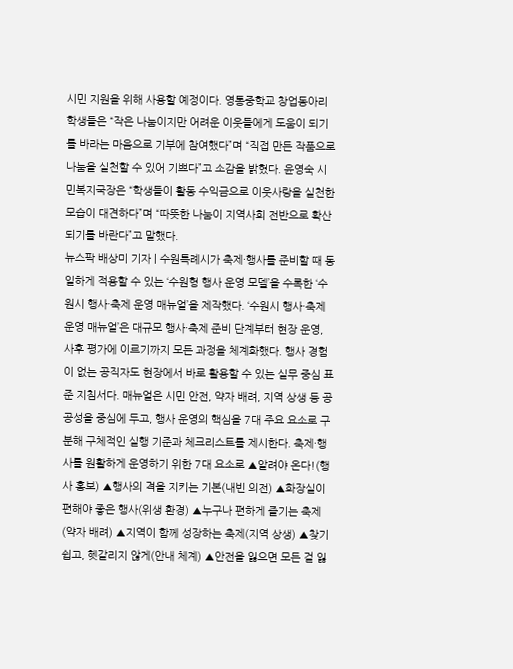시민 지원을 위해 사용할 예정이다. 영통중학교 창업동아리 학생들은 “작은 나눔이지만 어려운 이웃들에게 도움이 되기를 바라는 마음으로 기부에 참여했다”며 “직접 만든 작품으로 나눔을 실천할 수 있어 기쁘다”고 소감을 밝혔다. 윤영숙 시민복지국장은 “학생들이 활동 수익금으로 이웃사랑을 실천한 모습이 대견하다”며 “따뜻한 나눔이 지역사회 전반으로 확산되기를 바란다”고 말했다.
뉴스팍 배상미 기자 | 수원특례시가 축제·행사를 준비할 때 동일하게 적용할 수 있는 ‘수원형 행사 운영 모델’을 수록한 ‘수원시 행사·축제 운영 매뉴얼’을 제작했다. ‘수원시 행사·축제 운영 매뉴얼’은 대규모 행사·축제 준비 단계부터 현장 운영, 사후 평가에 이르기까지 모든 과정을 체계화했다. 행사 경험이 없는 공직자도 현장에서 바로 활용할 수 있는 실무 중심 표준 지침서다. 매뉴얼은 시민 안전, 약자 배려, 지역 상생 등 공공성을 중심에 두고, 행사 운영의 핵심을 7대 주요 요소로 구분해 구체적인 실행 기준과 체크리스트를 제시한다. 축제·행사를 원활하게 운영하기 위한 7대 요소로 ▲알려야 온다!(행사 홍보) ▲행사의 격을 지키는 기본(내빈 의전) ▲화장실이 편해야 좋은 행사(위생 환경) ▲누구나 편하게 즐기는 축제(약자 배려) ▲지역이 함께 성장하는 축제(지역 상생) ▲찾기 쉽고, 헷갈리지 않게(안내 체계) ▲안전을 잃으면 모든 걸 잃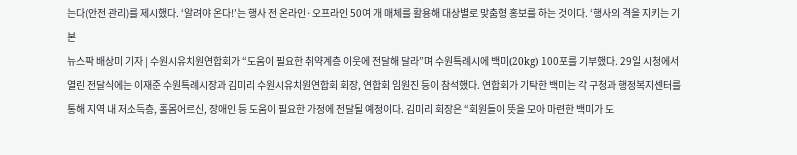는다(안전 관리)를 제시했다. ‘알려야 온다!’는 행사 전 온라인·오프라인 50여 개 매체를 활용해 대상별로 맞춤형 홍보를 하는 것이다. ‘행사의 격을 지키는 기본
뉴스팍 배상미 기자 | 수원시유치원연합회가 “도움이 필요한 취약계층 이웃에 전달해 달라”며 수원특례시에 백미(20kg) 100포를 기부했다. 29일 시청에서 열린 전달식에는 이재준 수원특례시장과 김미리 수원시유치원연합회 회장, 연합회 임원진 등이 참석했다. 연합회가 기탁한 백미는 각 구청과 행정복지센터를 통해 지역 내 저소득층, 홀몸어르신, 장애인 등 도움이 필요한 가정에 전달될 예정이다. 김미리 회장은 “회원들이 뜻을 모아 마련한 백미가 도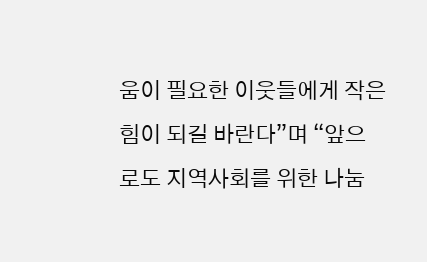움이 필요한 이웃들에게 작은 힘이 되길 바란다”며 “앞으로도 지역사회를 위한 나눔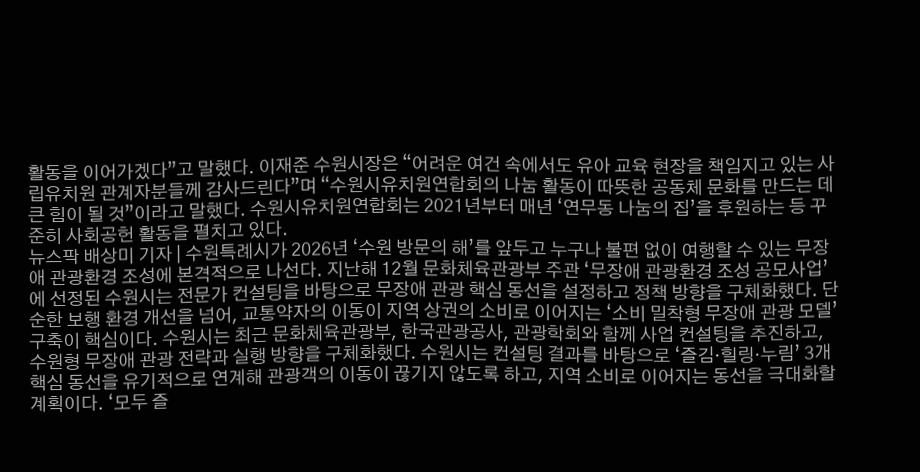활동을 이어가겠다”고 말했다. 이재준 수원시장은 “어려운 여건 속에서도 유아 교육 현장을 책임지고 있는 사립유치원 관계자분들께 감사드린다”며 “수원시유치원연합회의 나눔 활동이 따뜻한 공동체 문화를 만드는 데 큰 힘이 될 것”이라고 말했다. 수원시유치원연합회는 2021년부터 매년 ‘연무동 나눔의 집’을 후원하는 등 꾸준히 사회공헌 활동을 펼치고 있다.
뉴스팍 배상미 기자 | 수원특례시가 2026년 ‘수원 방문의 해’를 앞두고 누구나 불편 없이 여행할 수 있는 무장애 관광환경 조성에 본격적으로 나선다. 지난해 12월 문화체육관광부 주관 ‘무장애 관광환경 조성 공모사업’에 선정된 수원시는 전문가 컨설팅을 바탕으로 무장애 관광 핵심 동선을 설정하고 정책 방향을 구체화했다. 단순한 보행 환경 개선을 넘어, 교통약자의 이동이 지역 상권의 소비로 이어지는 ‘소비 밀착형 무장애 관광 모델’ 구축이 핵심이다. 수원시는 최근 문화체육관광부, 한국관광공사, 관광학회와 함께 사업 컨설팅을 추진하고, 수원형 무장애 관광 전략과 실행 방향을 구체화했다. 수원시는 컨설팅 결과를 바탕으로 ‘즐김·힐링·누림’ 3개 핵심 동선을 유기적으로 연계해 관광객의 이동이 끊기지 않도록 하고, 지역 소비로 이어지는 동선을 극대화할 계획이다. ‘모두 즐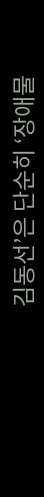김동선’은 단순히 ‘장애물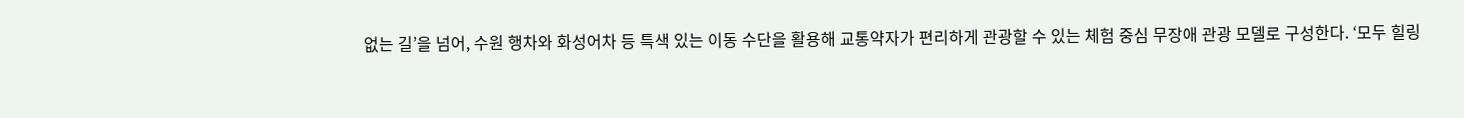없는 길’을 넘어, 수원 행차와 화성어차 등 특색 있는 이동 수단을 활용해 교통약자가 편리하게 관광할 수 있는 체험 중심 무장애 관광 모델로 구성한다. ‘모두 힐링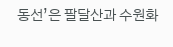동선’은 팔달산과 수원화